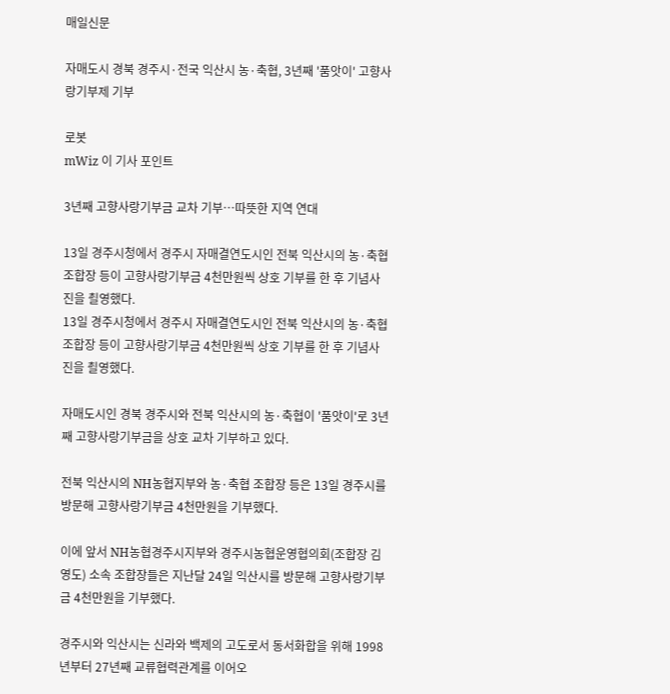매일신문

자매도시 경북 경주시·전국 익산시 농·축협, 3년째 '품앗이' 고향사랑기부제 기부

로봇
mWiz 이 기사 포인트

3년째 고향사랑기부금 교차 기부…따뜻한 지역 연대

13일 경주시청에서 경주시 자매결연도시인 전북 익산시의 농·축협조합장 등이 고향사랑기부금 4천만원씩 상호 기부를 한 후 기념사진을 쵤영했다.
13일 경주시청에서 경주시 자매결연도시인 전북 익산시의 농·축협조합장 등이 고향사랑기부금 4천만원씩 상호 기부를 한 후 기념사진을 쵤영했다.

자매도시인 경북 경주시와 전북 익산시의 농·축협이 '품앗이'로 3년째 고향사랑기부금을 상호 교차 기부하고 있다.

전북 익산시의 NH농협지부와 농·축협 조합장 등은 13일 경주시를 방문해 고향사랑기부금 4천만원을 기부했다.

이에 앞서 NH농협경주시지부와 경주시농협운영협의회(조합장 김영도) 소속 조합장들은 지난달 24일 익산시를 방문해 고향사랑기부금 4천만원을 기부했다.

경주시와 익산시는 신라와 백제의 고도로서 동서화합을 위해 1998년부터 27년째 교류협력관계를 이어오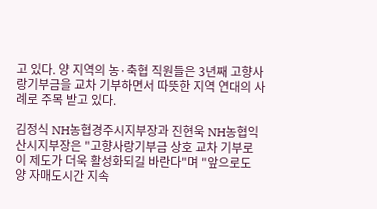고 있다. 양 지역의 농·축협 직원들은 3년째 고향사랑기부금을 교차 기부하면서 따뜻한 지역 연대의 사례로 주목 받고 있다.

김정식 NH농협경주시지부장과 진현욱 NH농협익산시지부장은 "고향사랑기부금 상호 교차 기부로 이 제도가 더욱 활성화되길 바란다"며 "앞으로도 양 자매도시간 지속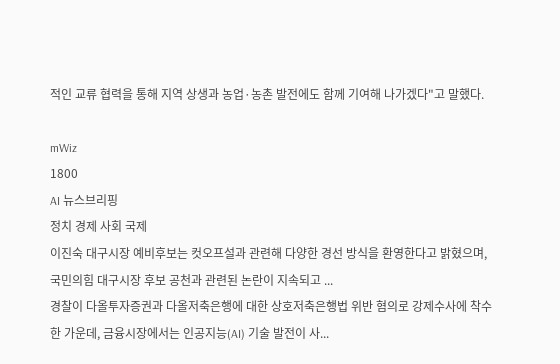적인 교류 협력을 통해 지역 상생과 농업·농촌 발전에도 함께 기여해 나가겠다"고 말했다.

mWiz
1800
AI 뉴스브리핑
정치 경제 사회 국제
이진숙 대구시장 예비후보는 컷오프설과 관련해 다양한 경선 방식을 환영한다고 밝혔으며, 국민의힘 대구시장 후보 공천과 관련된 논란이 지속되고 ...
경찰이 다올투자증권과 다올저축은행에 대한 상호저축은행법 위반 혐의로 강제수사에 착수한 가운데, 금융시장에서는 인공지능(AI) 기술 발전이 사...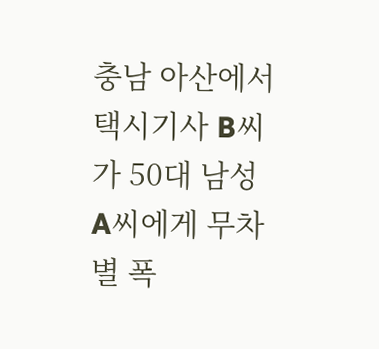충남 아산에서 택시기사 B씨가 50대 남성 A씨에게 무차별 폭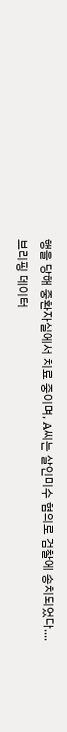행을 당해 중환자실에서 치료 중이며, A씨는 살인미수 혐의로 검찰에 송치되었다....
브리핑 데이터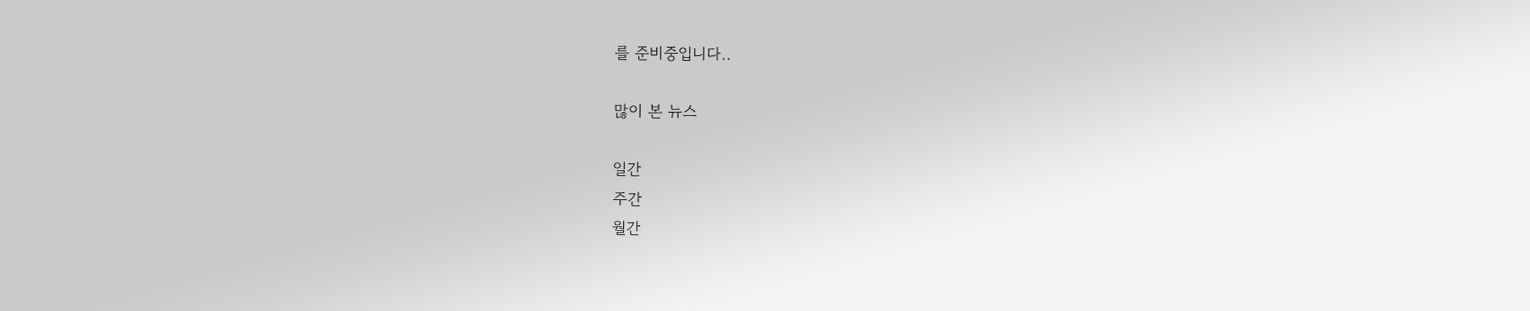를 준비중입니다..

많이 본 뉴스

일간
주간
월간